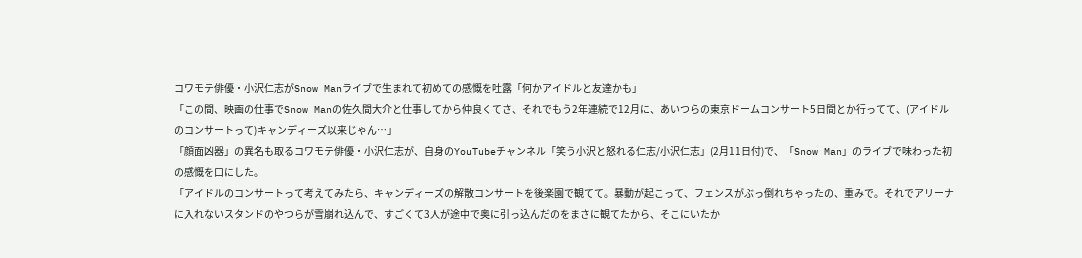コワモテ俳優・小沢仁志がSnow Manライブで生まれて初めての感慨を吐露「何かアイドルと友達かも」
「この間、映画の仕事でSnow Manの佐久間大介と仕事してから仲良くてさ、それでもう2年連続で12月に、あいつらの東京ドームコンサート5日間とか行ってて、(アイドルのコンサートって)キャンディーズ以来じゃん…」
「顔面凶器」の異名も取るコワモテ俳優・小沢仁志が、自身のYouTubeチャンネル「笑う小沢と怒れる仁志/小沢仁志」(2月11日付)で、「Snow Man」のライブで味わった初の感慨を口にした。
「アイドルのコンサートって考えてみたら、キャンディーズの解散コンサートを後楽園で観てて。暴動が起こって、フェンスがぶっ倒れちゃったの、重みで。それでアリーナに入れないスタンドのやつらが雪崩れ込んで、すごくて3人が途中で奥に引っ込んだのをまさに観てたから、そこにいたか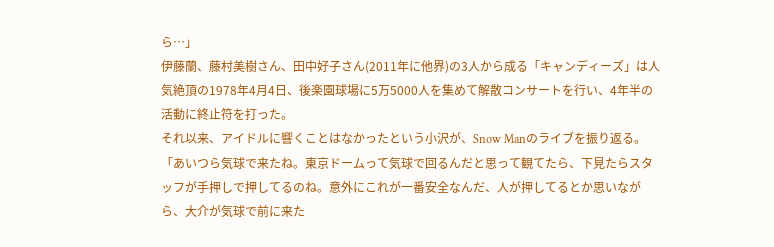ら…」
伊藤蘭、藤村美樹さん、田中好子さん(2011年に他界)の3人から成る「キャンディーズ」は人気絶頂の1978年4月4日、後楽園球場に5万5000人を集めて解散コンサートを行い、4年半の活動に終止符を打った。
それ以来、アイドルに響くことはなかったという小沢が、Snow Manのライブを振り返る。
「あいつら気球で来たね。東京ドームって気球で回るんだと思って観てたら、下見たらスタッフが手押しで押してるのね。意外にこれが一番安全なんだ、人が押してるとか思いながら、大介が気球で前に来た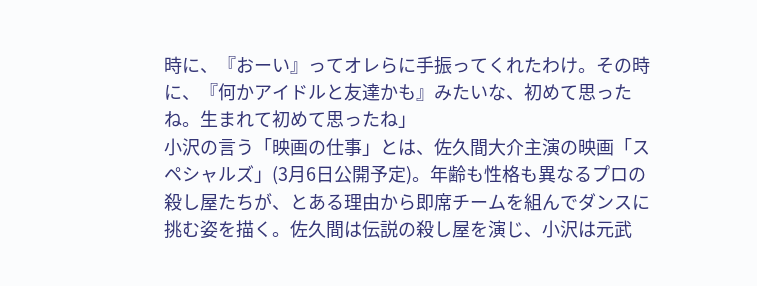時に、『おーい』ってオレらに手振ってくれたわけ。その時に、『何かアイドルと友達かも』みたいな、初めて思ったね。生まれて初めて思ったね」
小沢の言う「映画の仕事」とは、佐久間大介主演の映画「スペシャルズ」(3月6日公開予定)。年齢も性格も異なるプロの殺し屋たちが、とある理由から即席チームを組んでダンスに挑む姿を描く。佐久間は伝説の殺し屋を演じ、小沢は元武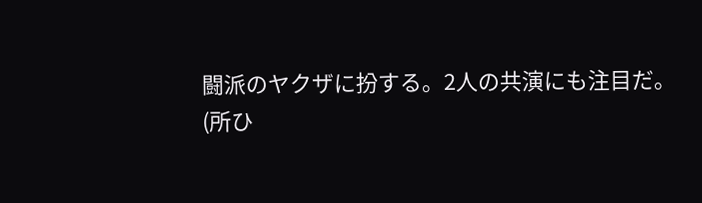闘派のヤクザに扮する。2人の共演にも注目だ。
(所ひ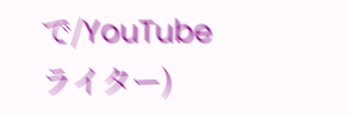で/YouTubeライター)